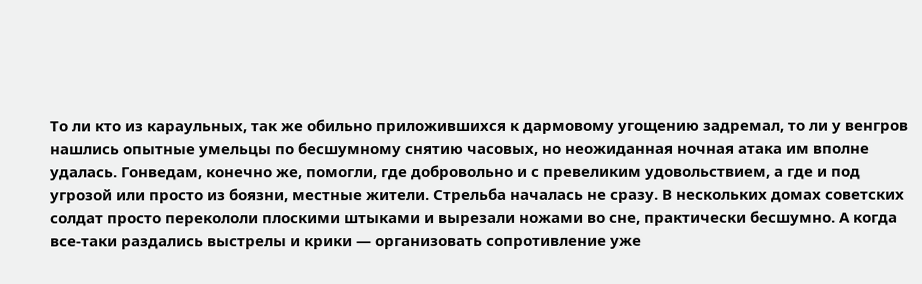То ли кто из караульных, так же обильно приложившихся к дармовому угощению задремал, то ли у венгров нашлись опытные умельцы по бесшумному снятию часовых, но неожиданная ночная атака им вполне удалась. Гонведам, конечно же, помогли, где добровольно и с превеликим удовольствием, а где и под угрозой или просто из боязни, местные жители. Стрельба началась не сразу. В нескольких домах советских солдат просто перекололи плоскими штыками и вырезали ножами во сне, практически бесшумно. А когда все-таки раздались выстрелы и крики — организовать сопротивление уже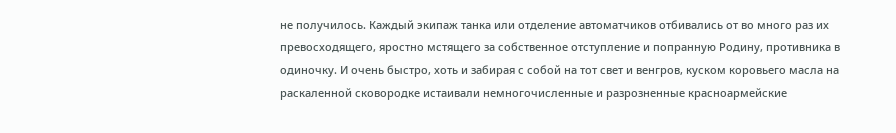не получилось. Каждый экипаж танка или отделение автоматчиков отбивались от во много раз их превосходящего, яростно мстящего за собственное отступление и попранную Родину, противника в одиночку. И очень быстро, хоть и забирая с собой на тот свет и венгров, куском коровьего масла на раскаленной сковородке истаивали немногочисленные и разрозненные красноармейские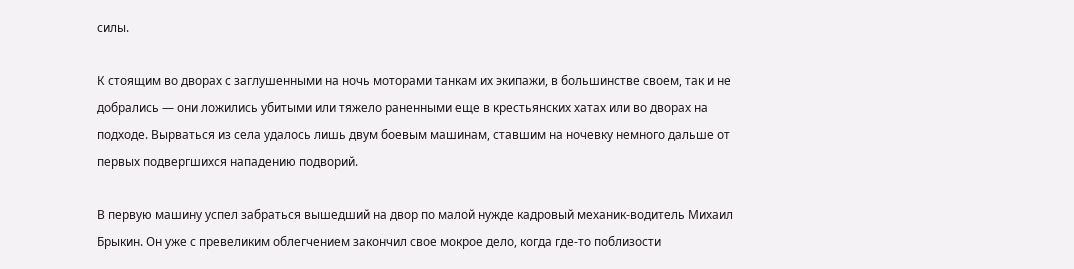силы.

К стоящим во дворах с заглушенными на ночь моторами танкам их экипажи, в большинстве своем, так и не добрались — они ложились убитыми или тяжело раненными еще в крестьянских хатах или во дворах на подходе. Вырваться из села удалось лишь двум боевым машинам, ставшим на ночевку немного дальше от первых подвергшихся нападению подворий.

В первую машину успел забраться вышедший на двор по малой нужде кадровый механик-водитель Михаил Брыкин. Он уже с превеликим облегчением закончил свое мокрое дело, когда где-то поблизости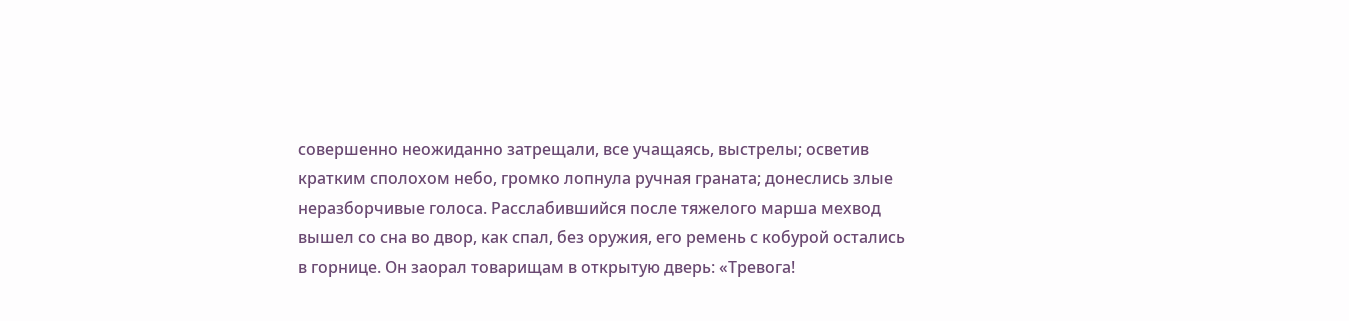совершенно неожиданно затрещали, все учащаясь, выстрелы; осветив кратким сполохом небо, громко лопнула ручная граната; донеслись злые неразборчивые голоса. Расслабившийся после тяжелого марша мехвод вышел со сна во двор, как спал, без оружия, его ремень с кобурой остались в горнице. Он заорал товарищам в открытую дверь: «Тревога!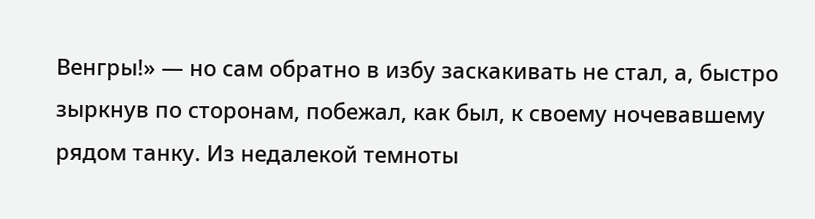Венгры!» — но сам обратно в избу заскакивать не стал, а, быстро зыркнув по сторонам, побежал, как был, к своему ночевавшему рядом танку. Из недалекой темноты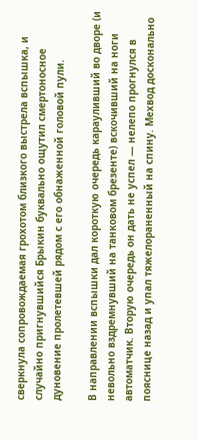сверкнула сопровождаемая грохотом близкого выстрела вспышка, и случайно пригнувшийся Брыкин буквально ощутил смертоносное дуновение пролетевшей рядом с его обнаженной головой пули.

В направлении вспышки дал короткую очередь карауливший во дворе (и невольно вздремнувший на танковом брезенте) вскочивший на ноги автоматчик. Вторую очередь он дать не успел — нелепо прогнулся в пояснице назад и упал тяжелораненный на спину. Мехвод досконально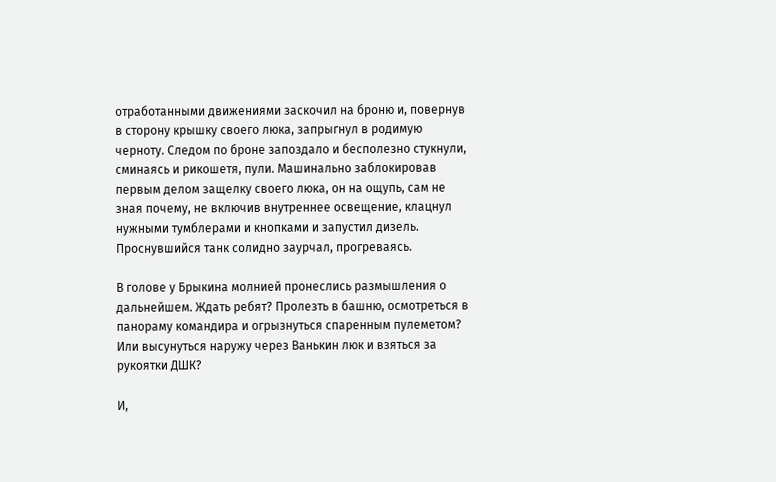отработанными движениями заскочил на броню и, повернув в сторону крышку своего люка, запрыгнул в родимую черноту. Следом по броне запоздало и бесполезно стукнули, сминаясь и рикошетя, пули. Машинально заблокировав первым делом защелку своего люка, он на ощупь, сам не зная почему, не включив внутреннее освещение, клацнул нужными тумблерами и кнопками и запустил дизель. Проснувшийся танк солидно заурчал, прогреваясь.

В голове у Брыкина молнией пронеслись размышления о дальнейшем. Ждать ребят? Пролезть в башню, осмотреться в панораму командира и огрызнуться спаренным пулеметом? Или высунуться наружу через Ванькин люк и взяться за рукоятки ДШК?

И,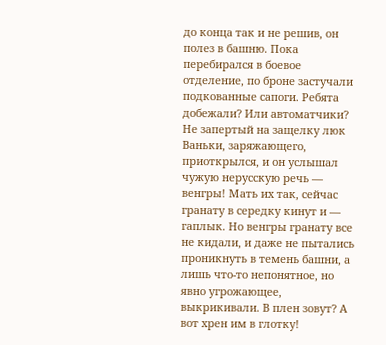до конца так и не решив, он полез в башню. Пока перебирался в боевое отделение, по броне застучали подкованные сапоги. Ребята добежали? Или автоматчики? Не запертый на защелку люк Ваньки, заряжающего, приоткрылся, и он услышал чужую нерусскую речь — венгры! Мать их так, сейчас гранату в середку кинут и — гаплык. Но венгры гранату все не кидали, и даже не пытались проникнуть в темень башни, а лишь что-то непонятное, но явно угрожающее, выкрикивали. В плен зовут? А вот хрен им в глотку!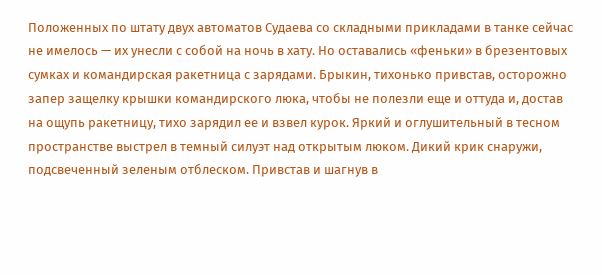Положенных по штату двух автоматов Судаева со складными прикладами в танке сейчас не имелось — их унесли с собой на ночь в хату. Но оставались «феньки» в брезентовых сумках и командирская ракетница с зарядами. Брыкин, тихонько привстав, осторожно запер защелку крышки командирского люка, чтобы не полезли еще и оттуда и, достав на ощупь ракетницу, тихо зарядил ее и взвел курок. Яркий и оглушительный в тесном пространстве выстрел в темный силуэт над открытым люком. Дикий крик снаружи, подсвеченный зеленым отблеском. Привстав и шагнув в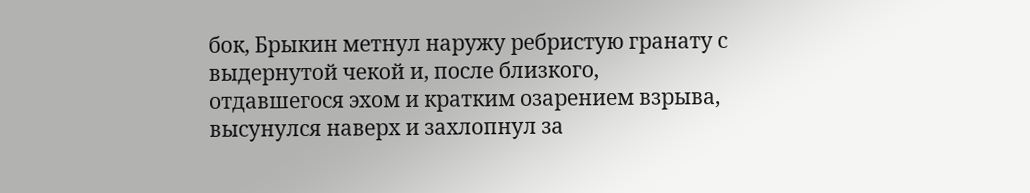бок, Брыкин метнул наружу ребристую гранату с выдернутой чекой и, после близкого, отдавшегося эхом и кратким озарением взрыва, высунулся наверх и захлопнул за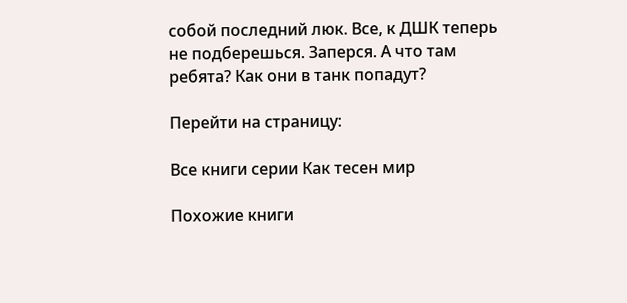собой последний люк. Все, к ДШК теперь не подберешься. Заперся. А что там ребята? Как они в танк попадут?

Перейти на страницу:

Все книги серии Как тесен мир

Похожие книги